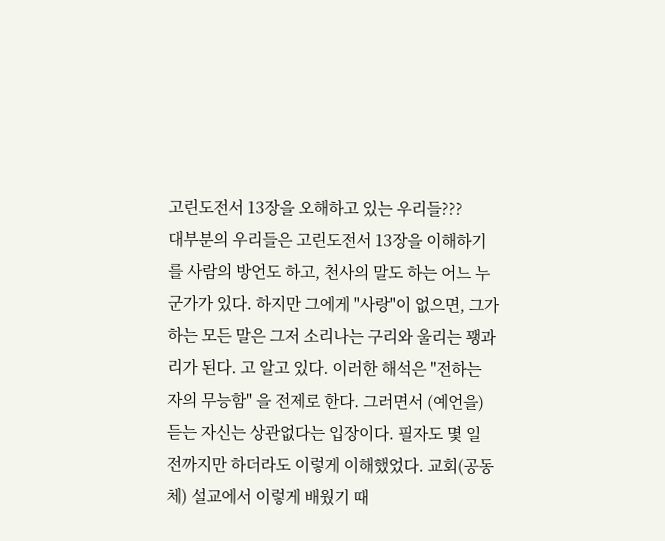고린도전서 13장을 오해하고 있는 우리들???
대부분의 우리들은 고린도전서 13장을 이해하기를 사람의 방언도 하고, 천사의 말도 하는 어느 누군가가 있다. 하지만 그에게 "사랑"이 없으면, 그가 하는 모든 말은 그저 소리나는 구리와 울리는 꽹과리가 된다. 고 알고 있다. 이러한 해석은 "전하는 자의 무능함" 을 전제로 한다. 그러면서 (예언을) 듣는 자신는 상관없다는 입장이다. 필자도 몇 일 전까지만 하더라도 이렇게 이해했었다. 교회(공동체) 설교에서 이렇게 배웠기 때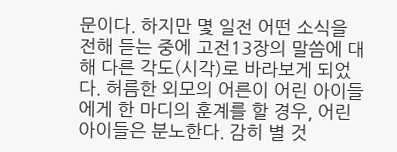문이다. 하지만 몇 일전 어떤 소식을 전해 듣는 중에 고전13장의 말씀에 대해 다른 각도(시각)로 바라보게 되었다. 허름한 외모의 어른이 어린 아이들에게 한 마디의 훈계를 할 경우, 어린 아이들은 분노한다. 감히 별 것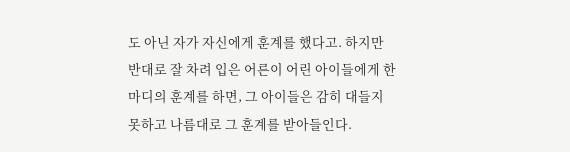도 아닌 자가 자신에게 훈계를 했다고. 하지만 반대로 잘 차려 입은 어른이 어린 아이들에게 한 마디의 훈계를 하면, 그 아이들은 감히 대들지 못하고 나름대로 그 훈계를 받아들인다.